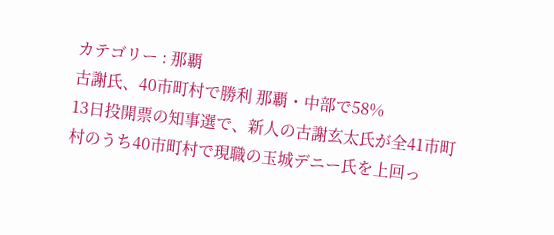カテゴリー : 那覇
古謝氏、40市町村で勝利 那覇・中部で58%
13日投開票の知事選で、新人の古謝玄太氏が全41市町村のうち40市町村で現職の玉城デニー氏を上回っ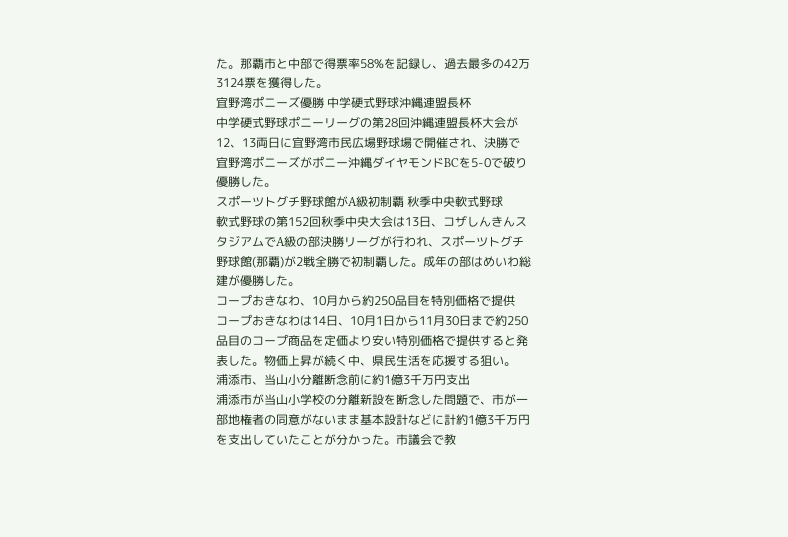た。那覇市と中部で得票率58%を記録し、過去最多の42万3124票を獲得した。
宜野湾ポニーズ優勝 中学硬式野球沖縄連盟長杯
中学硬式野球ポニーリーグの第28回沖縄連盟長杯大会が12、13両日に宜野湾市民広場野球場で開催され、決勝で宜野湾ポニーズがポニー沖縄ダイヤモンドBCを5-0で破り優勝した。
スポーツトグチ野球館がA級初制覇 秋季中央軟式野球
軟式野球の第152回秋季中央大会は13日、コザしんきんスタジアムでA級の部決勝リーグが行われ、スポーツトグチ野球館(那覇)が2戦全勝で初制覇した。成年の部はめいわ総建が優勝した。
コープおきなわ、10月から約250品目を特別価格で提供
コープおきなわは14日、10月1日から11月30日まで約250品目のコープ商品を定価より安い特別価格で提供すると発表した。物価上昇が続く中、県民生活を応援する狙い。
浦添市、当山小分離断念前に約1億3千万円支出
浦添市が当山小学校の分離新設を断念した問題で、市が一部地権者の同意がないまま基本設計などに計約1億3千万円を支出していたことが分かった。市議会で教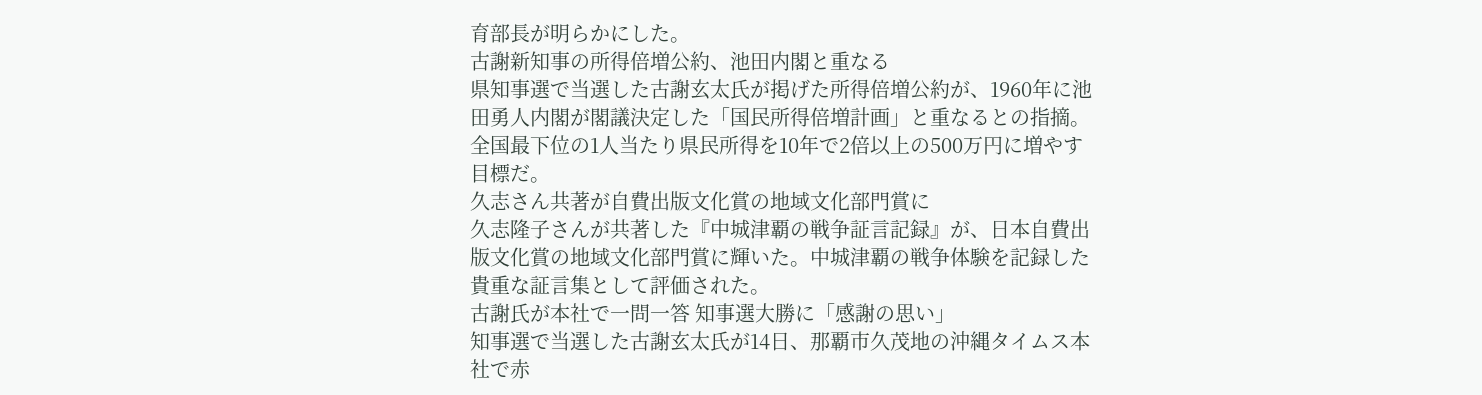育部長が明らかにした。
古謝新知事の所得倍増公約、池田内閣と重なる
県知事選で当選した古謝玄太氏が掲げた所得倍増公約が、1960年に池田勇人内閣が閣議決定した「国民所得倍増計画」と重なるとの指摘。全国最下位の1人当たり県民所得を10年で2倍以上の500万円に増やす目標だ。
久志さん共著が自費出版文化賞の地域文化部門賞に
久志隆子さんが共著した『中城津覇の戦争証言記録』が、日本自費出版文化賞の地域文化部門賞に輝いた。中城津覇の戦争体験を記録した貴重な証言集として評価された。
古謝氏が本社で一問一答 知事選大勝に「感謝の思い」
知事選で当選した古謝玄太氏が14日、那覇市久茂地の沖縄タイムス本社で赤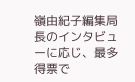嶺由紀子編集局長のインタビューに応じ、最多得票で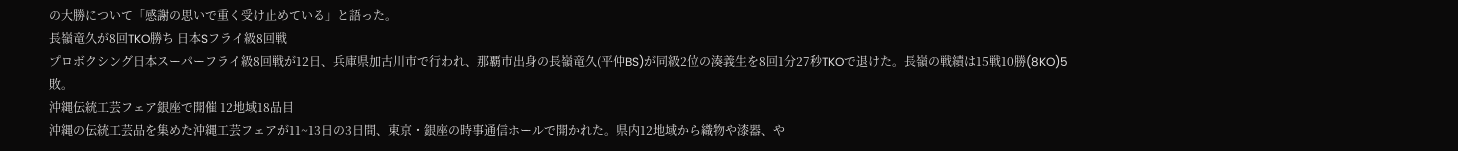の大勝について「感謝の思いで重く受け止めている」と語った。
長嶺竜久が8回TKO勝ち 日本Sフライ級8回戦
プロボクシング日本スーパーフライ級8回戦が12日、兵庫県加古川市で行われ、那覇市出身の長嶺竜久(平仲BS)が同級2位の湊義生を8回1分27秒TKOで退けた。長嶺の戦績は15戦10勝(8KO)5敗。
沖縄伝統工芸フェア銀座で開催 12地域18品目
沖縄の伝統工芸品を集めた沖縄工芸フェアが11~13日の3日間、東京・銀座の時事通信ホールで開かれた。県内12地域から織物や漆器、や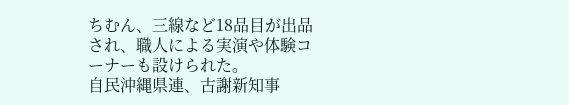ちむん、三線など18品目が出品され、職人による実演や体験コーナーも設けられた。
自民沖縄県連、古謝新知事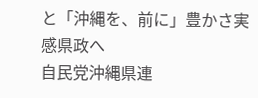と「沖縄を、前に」豊かさ実感県政へ
自民党沖縄県連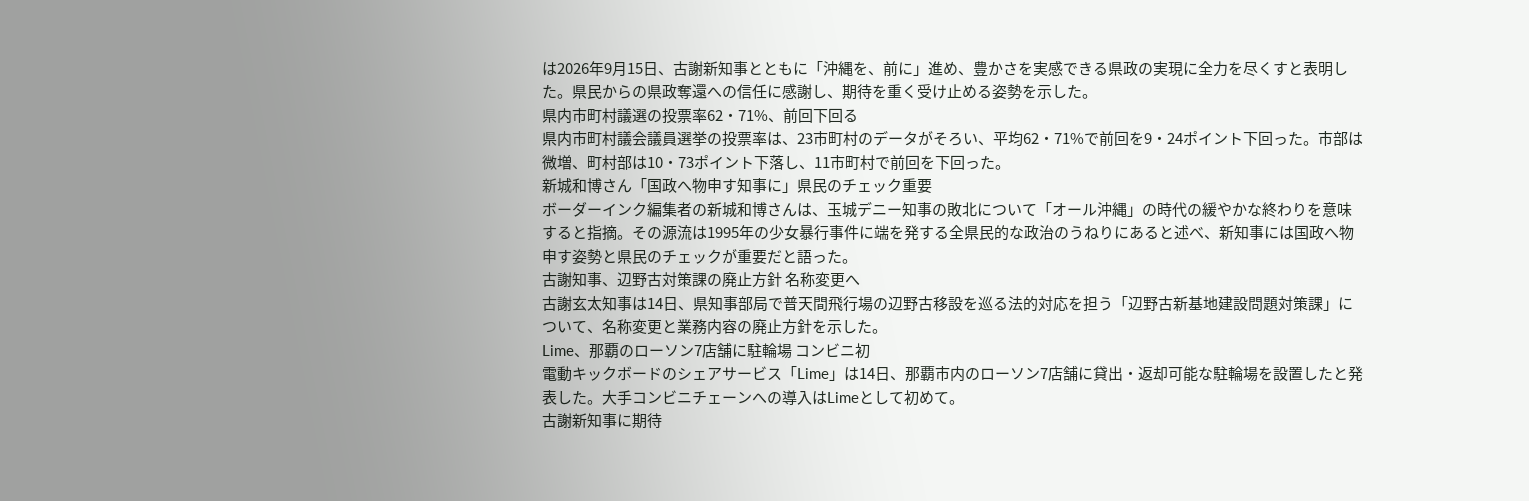は2026年9月15日、古謝新知事とともに「沖縄を、前に」進め、豊かさを実感できる県政の実現に全力を尽くすと表明した。県民からの県政奪還への信任に感謝し、期待を重く受け止める姿勢を示した。
県内市町村議選の投票率62・71%、前回下回る
県内市町村議会議員選挙の投票率は、23市町村のデータがそろい、平均62・71%で前回を9・24ポイント下回った。市部は微増、町村部は10・73ポイント下落し、11市町村で前回を下回った。
新城和博さん「国政へ物申す知事に」県民のチェック重要
ボーダーインク編集者の新城和博さんは、玉城デニー知事の敗北について「オール沖縄」の時代の緩やかな終わりを意味すると指摘。その源流は1995年の少女暴行事件に端を発する全県民的な政治のうねりにあると述べ、新知事には国政へ物申す姿勢と県民のチェックが重要だと語った。
古謝知事、辺野古対策課の廃止方針 名称変更へ
古謝玄太知事は14日、県知事部局で普天間飛行場の辺野古移設を巡る法的対応を担う「辺野古新基地建設問題対策課」について、名称変更と業務内容の廃止方針を示した。
Lime、那覇のローソン7店舗に駐輪場 コンビニ初
電動キックボードのシェアサービス「Lime」は14日、那覇市内のローソン7店舗に貸出・返却可能な駐輪場を設置したと発表した。大手コンビニチェーンへの導入はLimeとして初めて。
古謝新知事に期待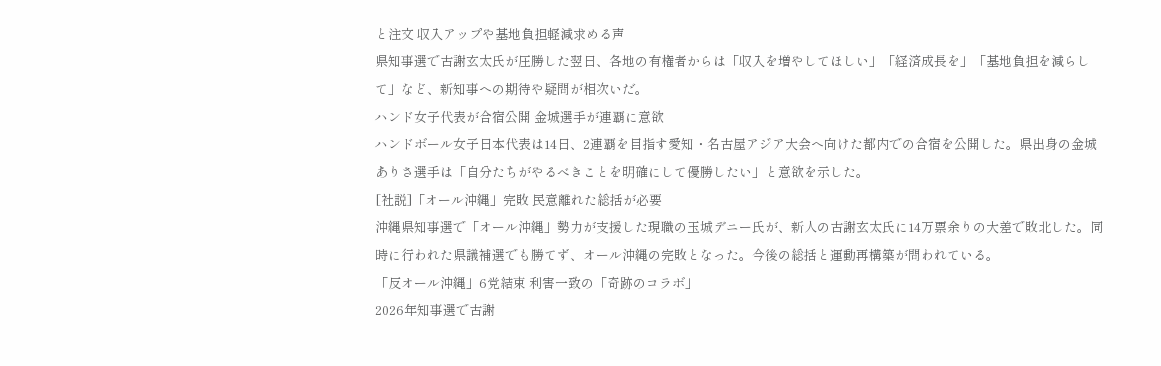と注文 収入アップや基地負担軽減求める声
県知事選で古謝玄太氏が圧勝した翌日、各地の有権者からは「収入を増やしてほしい」「経済成長を」「基地負担を減らして」など、新知事への期待や疑問が相次いだ。
ハンド女子代表が合宿公開 金城選手が連覇に意欲
ハンドボール女子日本代表は14日、2連覇を目指す愛知・名古屋アジア大会へ向けた都内での合宿を公開した。県出身の金城ありさ選手は「自分たちがやるべきことを明確にして優勝したい」と意欲を示した。
[社説]「オール沖縄」完敗 民意離れた総括が必要
沖縄県知事選で「オール沖縄」勢力が支援した現職の玉城デニー氏が、新人の古謝玄太氏に14万票余りの大差で敗北した。同時に行われた県議補選でも勝てず、オール沖縄の完敗となった。今後の総括と運動再構築が問われている。
「反オール沖縄」6党結束 利害一致の「奇跡のコラボ」
2026年知事選で古謝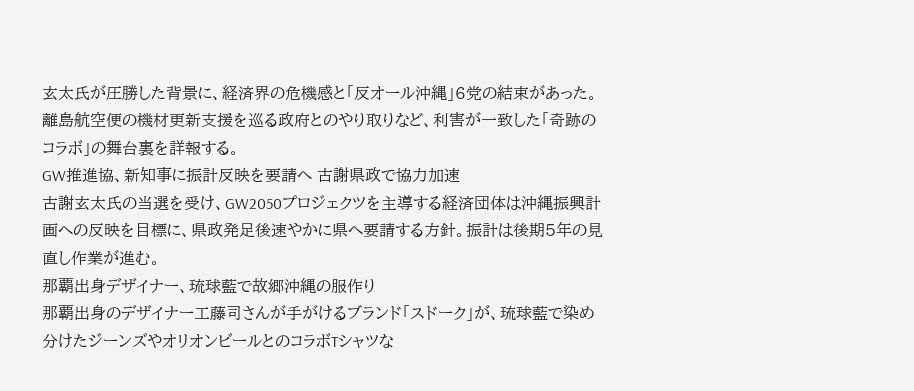玄太氏が圧勝した背景に、経済界の危機感と「反オール沖縄」6党の結束があった。離島航空便の機材更新支援を巡る政府とのやり取りなど、利害が一致した「奇跡のコラボ」の舞台裏を詳報する。
GW推進協、新知事に振計反映を要請へ 古謝県政で協力加速
古謝玄太氏の当選を受け、GW2050プロジェクツを主導する経済団体は沖縄振興計画への反映を目標に、県政発足後速やかに県へ要請する方針。振計は後期5年の見直し作業が進む。
那覇出身デザイナー、琉球藍で故郷沖縄の服作り
那覇出身のデザイナー工藤司さんが手がけるブランド「スドーク」が、琉球藍で染め分けたジーンズやオリオンビールとのコラボTシャツな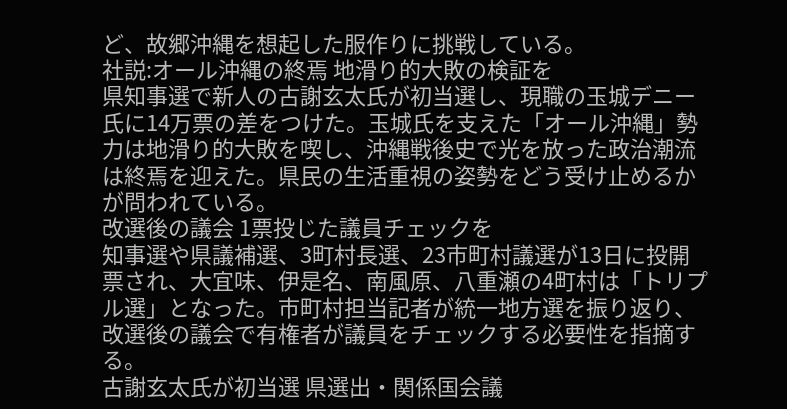ど、故郷沖縄を想起した服作りに挑戦している。
社説:オール沖縄の終焉 地滑り的大敗の検証を
県知事選で新人の古謝玄太氏が初当選し、現職の玉城デニー氏に14万票の差をつけた。玉城氏を支えた「オール沖縄」勢力は地滑り的大敗を喫し、沖縄戦後史で光を放った政治潮流は終焉を迎えた。県民の生活重視の姿勢をどう受け止めるかが問われている。
改選後の議会 1票投じた議員チェックを
知事選や県議補選、3町村長選、23市町村議選が13日に投開票され、大宜味、伊是名、南風原、八重瀬の4町村は「トリプル選」となった。市町村担当記者が統一地方選を振り返り、改選後の議会で有権者が議員をチェックする必要性を指摘する。
古謝玄太氏が初当選 県選出・関係国会議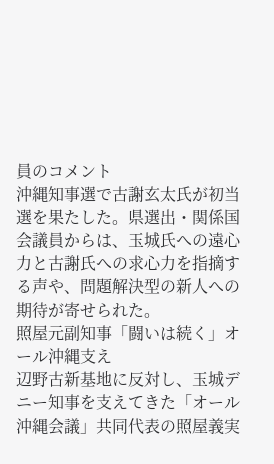員のコメント
沖縄知事選で古謝玄太氏が初当選を果たした。県選出・関係国会議員からは、玉城氏への遠心力と古謝氏への求心力を指摘する声や、問題解決型の新人への期待が寄せられた。
照屋元副知事「闘いは続く」オール沖縄支え
辺野古新基地に反対し、玉城デニー知事を支えてきた「オール沖縄会議」共同代表の照屋義実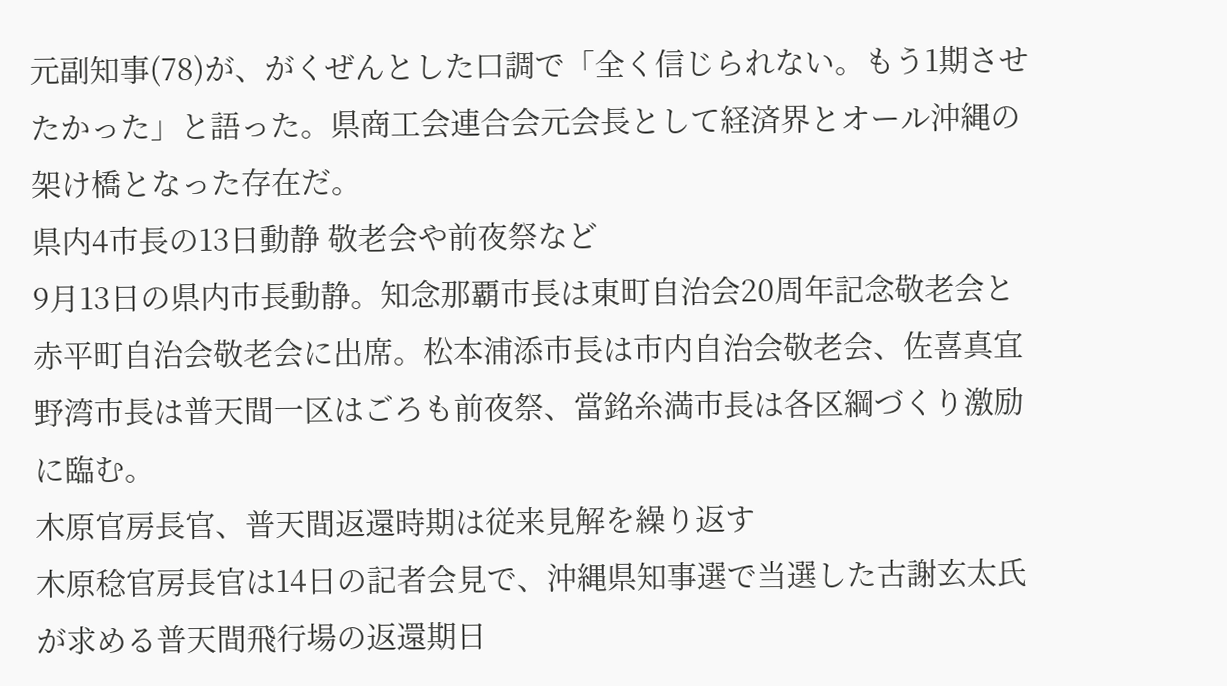元副知事(78)が、がくぜんとした口調で「全く信じられない。もう1期させたかった」と語った。県商工会連合会元会長として経済界とオール沖縄の架け橋となった存在だ。
県内4市長の13日動静 敬老会や前夜祭など
9月13日の県内市長動静。知念那覇市長は東町自治会20周年記念敬老会と赤平町自治会敬老会に出席。松本浦添市長は市内自治会敬老会、佐喜真宜野湾市長は普天間一区はごろも前夜祭、當銘糸満市長は各区綱づくり激励に臨む。
木原官房長官、普天間返還時期は従来見解を繰り返す
木原稔官房長官は14日の記者会見で、沖縄県知事選で当選した古謝玄太氏が求める普天間飛行場の返還期日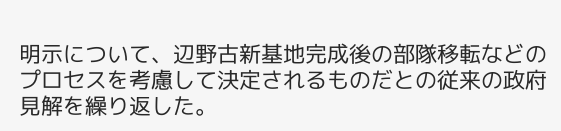明示について、辺野古新基地完成後の部隊移転などのプロセスを考慮して決定されるものだとの従来の政府見解を繰り返した。